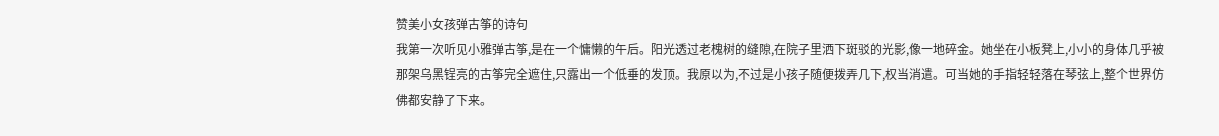赞美小女孩弹古筝的诗句
我第一次听见小雅弹古筝,是在一个慵懒的午后。阳光透过老槐树的缝隙,在院子里洒下斑驳的光影,像一地碎金。她坐在小板凳上,小小的身体几乎被那架乌黑锃亮的古筝完全遮住,只露出一个低垂的发顶。我原以为,不过是小孩子随便拨弄几下,权当消遣。可当她的手指轻轻落在琴弦上,整个世界仿佛都安静了下来。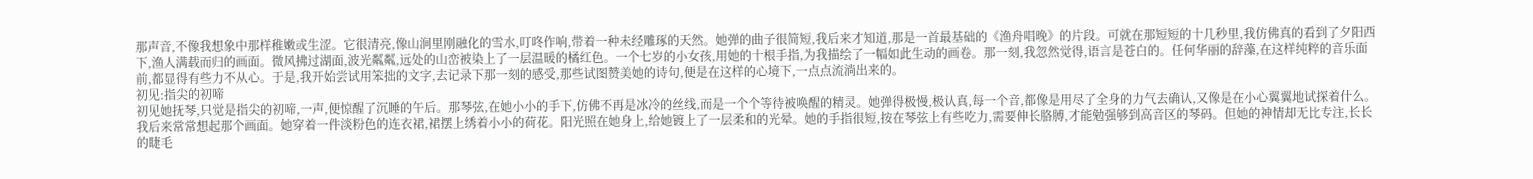那声音,不像我想象中那样稚嫩或生涩。它很清亮,像山涧里刚融化的雪水,叮咚作响,带着一种未经雕琢的天然。她弹的曲子很简短,我后来才知道,那是一首最基础的《渔舟唱晚》的片段。可就在那短短的十几秒里,我仿佛真的看到了夕阳西下,渔人满载而归的画面。微风拂过湖面,波光粼粼,远处的山峦被染上了一层温暖的橘红色。一个七岁的小女孩,用她的十根手指,为我描绘了一幅如此生动的画卷。那一刻,我忽然觉得,语言是苍白的。任何华丽的辞藻,在这样纯粹的音乐面前,都显得有些力不从心。于是,我开始尝试用笨拙的文字,去记录下那一刻的感受,那些试图赞美她的诗句,便是在这样的心境下,一点点流淌出来的。
初见:指尖的初啼
初见她抚琴,只觉是指尖的初啼,一声,便惊醒了沉睡的午后。那琴弦,在她小小的手下,仿佛不再是冰冷的丝线,而是一个个等待被唤醒的精灵。她弹得极慢,极认真,每一个音,都像是用尽了全身的力气去确认,又像是在小心翼翼地试探着什么。
我后来常常想起那个画面。她穿着一件淡粉色的连衣裙,裙摆上绣着小小的荷花。阳光照在她身上,给她镀上了一层柔和的光晕。她的手指很短,按在琴弦上有些吃力,需要伸长胳膊,才能勉强够到高音区的琴码。但她的神情却无比专注,长长的睫毛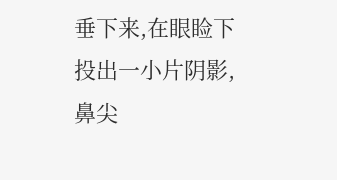垂下来,在眼睑下投出一小片阴影,鼻尖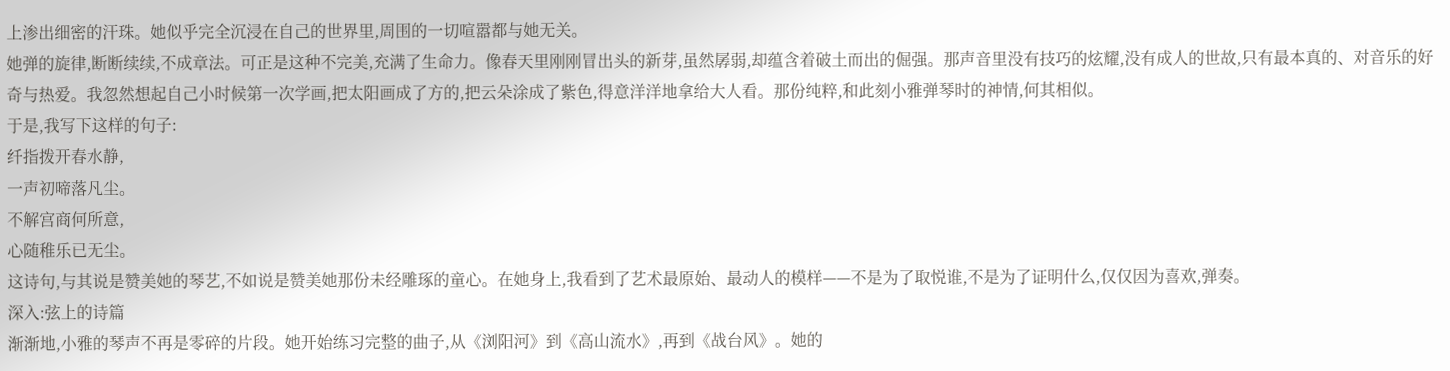上渗出细密的汗珠。她似乎完全沉浸在自己的世界里,周围的一切喧嚣都与她无关。
她弹的旋律,断断续续,不成章法。可正是这种不完美,充满了生命力。像春天里刚刚冒出头的新芽,虽然孱弱,却蕴含着破土而出的倔强。那声音里没有技巧的炫耀,没有成人的世故,只有最本真的、对音乐的好奇与热爱。我忽然想起自己小时候第一次学画,把太阳画成了方的,把云朵涂成了紫色,得意洋洋地拿给大人看。那份纯粹,和此刻小雅弹琴时的神情,何其相似。
于是,我写下这样的句子:
纤指拨开春水静,
一声初啼落凡尘。
不解宫商何所意,
心随稚乐已无尘。
这诗句,与其说是赞美她的琴艺,不如说是赞美她那份未经雕琢的童心。在她身上,我看到了艺术最原始、最动人的模样——不是为了取悦谁,不是为了证明什么,仅仅因为喜欢,弹奏。
深入:弦上的诗篇
渐渐地,小雅的琴声不再是零碎的片段。她开始练习完整的曲子,从《浏阳河》到《高山流水》,再到《战台风》。她的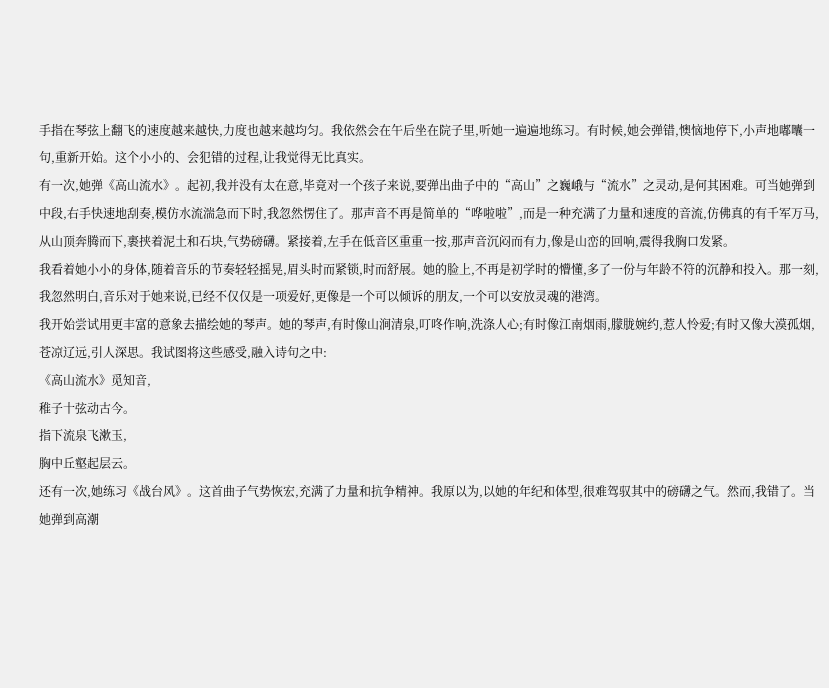手指在琴弦上翻飞的速度越来越快,力度也越来越均匀。我依然会在午后坐在院子里,听她一遍遍地练习。有时候,她会弹错,懊恼地停下,小声地嘟囔一句,重新开始。这个小小的、会犯错的过程,让我觉得无比真实。
有一次,她弹《高山流水》。起初,我并没有太在意,毕竟对一个孩子来说,要弹出曲子中的“高山”之巍峨与“流水”之灵动,是何其困难。可当她弹到中段,右手快速地刮奏,模仿水流湍急而下时,我忽然愣住了。那声音不再是简单的“哗啦啦”,而是一种充满了力量和速度的音流,仿佛真的有千军万马,从山顶奔腾而下,裹挟着泥土和石块,气势磅礴。紧接着,左手在低音区重重一按,那声音沉闷而有力,像是山峦的回响,震得我胸口发紧。
我看着她小小的身体,随着音乐的节奏轻轻摇晃,眉头时而紧锁,时而舒展。她的脸上,不再是初学时的懵懂,多了一份与年龄不符的沉静和投入。那一刻,我忽然明白,音乐对于她来说,已经不仅仅是一项爱好,更像是一个可以倾诉的朋友,一个可以安放灵魂的港湾。
我开始尝试用更丰富的意象去描绘她的琴声。她的琴声,有时像山涧清泉,叮咚作响,洗涤人心;有时像江南烟雨,朦胧婉约,惹人怜爱;有时又像大漠孤烟,苍凉辽远,引人深思。我试图将这些感受,融入诗句之中:
《高山流水》觅知音,
稚子十弦动古今。
指下流泉飞漱玉,
胸中丘壑起层云。
还有一次,她练习《战台风》。这首曲子气势恢宏,充满了力量和抗争精神。我原以为,以她的年纪和体型,很难驾驭其中的磅礴之气。然而,我错了。当她弹到高潮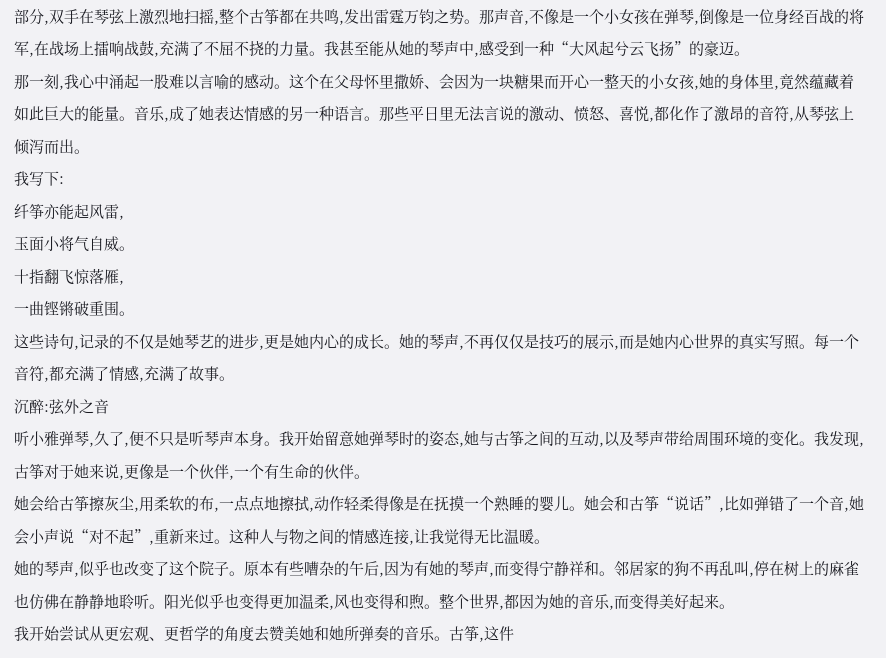部分,双手在琴弦上激烈地扫摇,整个古筝都在共鸣,发出雷霆万钧之势。那声音,不像是一个小女孩在弹琴,倒像是一位身经百战的将军,在战场上擂响战鼓,充满了不屈不挠的力量。我甚至能从她的琴声中,感受到一种“大风起兮云飞扬”的豪迈。
那一刻,我心中涌起一股难以言喻的感动。这个在父母怀里撒娇、会因为一块糖果而开心一整天的小女孩,她的身体里,竟然蕴藏着如此巨大的能量。音乐,成了她表达情感的另一种语言。那些平日里无法言说的激动、愤怒、喜悦,都化作了激昂的音符,从琴弦上倾泻而出。
我写下:
纤筝亦能起风雷,
玉面小将气自威。
十指翻飞惊落雁,
一曲铿锵破重围。
这些诗句,记录的不仅是她琴艺的进步,更是她内心的成长。她的琴声,不再仅仅是技巧的展示,而是她内心世界的真实写照。每一个音符,都充满了情感,充满了故事。
沉醉:弦外之音
听小雅弹琴,久了,便不只是听琴声本身。我开始留意她弹琴时的姿态,她与古筝之间的互动,以及琴声带给周围环境的变化。我发现,古筝对于她来说,更像是一个伙伴,一个有生命的伙伴。
她会给古筝擦灰尘,用柔软的布,一点点地擦拭,动作轻柔得像是在抚摸一个熟睡的婴儿。她会和古筝“说话”,比如弹错了一个音,她会小声说“对不起”,重新来过。这种人与物之间的情感连接,让我觉得无比温暖。
她的琴声,似乎也改变了这个院子。原本有些嘈杂的午后,因为有她的琴声,而变得宁静祥和。邻居家的狗不再乱叫,停在树上的麻雀也仿佛在静静地聆听。阳光似乎也变得更加温柔,风也变得和煦。整个世界,都因为她的音乐,而变得美好起来。
我开始尝试从更宏观、更哲学的角度去赞美她和她所弹奏的音乐。古筝,这件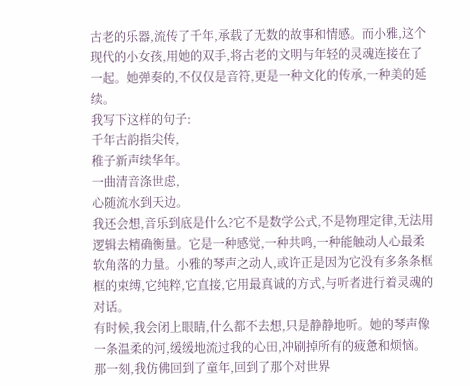古老的乐器,流传了千年,承载了无数的故事和情感。而小雅,这个现代的小女孩,用她的双手,将古老的文明与年轻的灵魂连接在了一起。她弹奏的,不仅仅是音符,更是一种文化的传承,一种美的延续。
我写下这样的句子:
千年古韵指尖传,
稚子新声续华年。
一曲清音涤世虑,
心随流水到天边。
我还会想,音乐到底是什么?它不是数学公式,不是物理定律,无法用逻辑去精确衡量。它是一种感觉,一种共鸣,一种能触动人心最柔软角落的力量。小雅的琴声之动人,或许正是因为它没有多条条框框的束缚,它纯粹,它直接,它用最真诚的方式,与听者进行着灵魂的对话。
有时候,我会闭上眼睛,什么都不去想,只是静静地听。她的琴声像一条温柔的河,缓缓地流过我的心田,冲刷掉所有的疲惫和烦恼。那一刻,我仿佛回到了童年,回到了那个对世界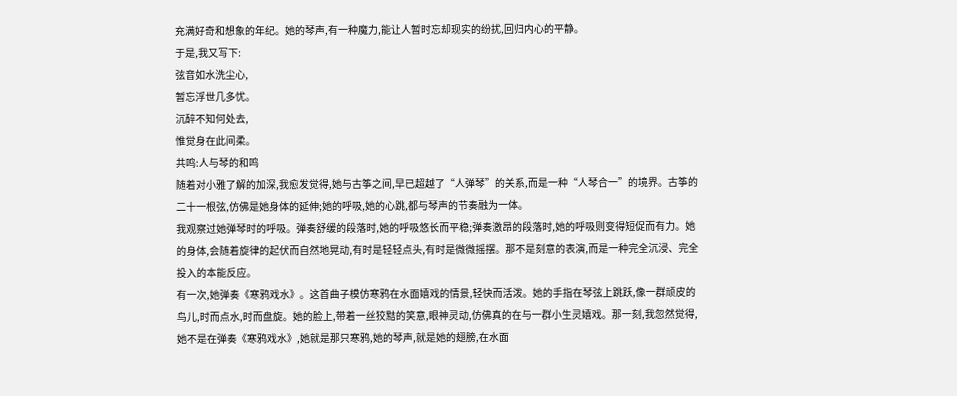充满好奇和想象的年纪。她的琴声,有一种魔力,能让人暂时忘却现实的纷扰,回归内心的平静。
于是,我又写下:
弦音如水洗尘心,
暂忘浮世几多忧。
沉醉不知何处去,
惟觉身在此间柔。
共鸣:人与琴的和鸣
随着对小雅了解的加深,我愈发觉得,她与古筝之间,早已超越了“人弹琴”的关系,而是一种“人琴合一”的境界。古筝的二十一根弦,仿佛是她身体的延伸;她的呼吸,她的心跳,都与琴声的节奏融为一体。
我观察过她弹琴时的呼吸。弹奏舒缓的段落时,她的呼吸悠长而平稳;弹奏激昂的段落时,她的呼吸则变得短促而有力。她的身体,会随着旋律的起伏而自然地晃动,有时是轻轻点头,有时是微微摇摆。那不是刻意的表演,而是一种完全沉浸、完全投入的本能反应。
有一次,她弹奏《寒鸦戏水》。这首曲子模仿寒鸦在水面嬉戏的情景,轻快而活泼。她的手指在琴弦上跳跃,像一群顽皮的鸟儿,时而点水,时而盘旋。她的脸上,带着一丝狡黠的笑意,眼神灵动,仿佛真的在与一群小生灵嬉戏。那一刻,我忽然觉得,她不是在弹奏《寒鸦戏水》,她就是那只寒鸦,她的琴声,就是她的翅膀,在水面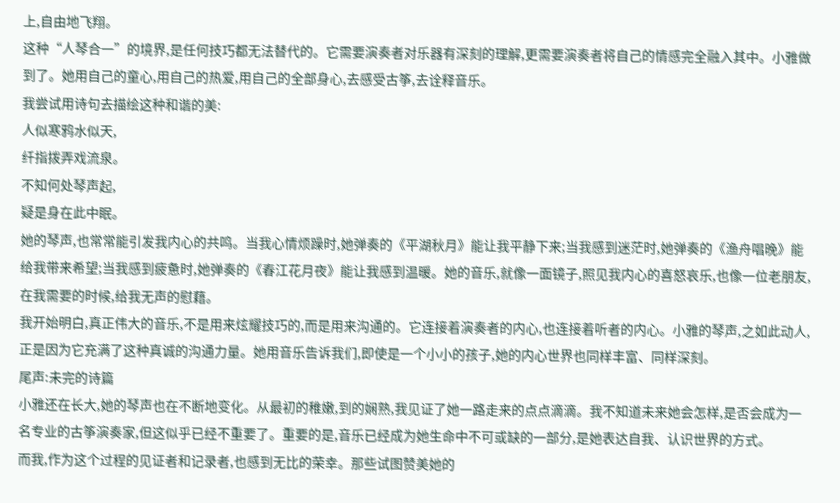上,自由地飞翔。
这种“人琴合一”的境界,是任何技巧都无法替代的。它需要演奏者对乐器有深刻的理解,更需要演奏者将自己的情感完全融入其中。小雅做到了。她用自己的童心,用自己的热爱,用自己的全部身心,去感受古筝,去诠释音乐。
我尝试用诗句去描绘这种和谐的美:
人似寒鸦水似天,
纤指拨弄戏流泉。
不知何处琴声起,
疑是身在此中眠。
她的琴声,也常常能引发我内心的共鸣。当我心情烦躁时,她弹奏的《平湖秋月》能让我平静下来;当我感到迷茫时,她弹奏的《渔舟唱晚》能给我带来希望;当我感到疲惫时,她弹奏的《春江花月夜》能让我感到温暖。她的音乐,就像一面镜子,照见我内心的喜怒哀乐,也像一位老朋友,在我需要的时候,给我无声的慰藉。
我开始明白,真正伟大的音乐,不是用来炫耀技巧的,而是用来沟通的。它连接着演奏者的内心,也连接着听者的内心。小雅的琴声,之如此动人,正是因为它充满了这种真诚的沟通力量。她用音乐告诉我们,即使是一个小小的孩子,她的内心世界也同样丰富、同样深刻。
尾声:未完的诗篇
小雅还在长大,她的琴声也在不断地变化。从最初的稚嫩,到的娴熟,我见证了她一路走来的点点滴滴。我不知道未来她会怎样,是否会成为一名专业的古筝演奏家,但这似乎已经不重要了。重要的是,音乐已经成为她生命中不可或缺的一部分,是她表达自我、认识世界的方式。
而我,作为这个过程的见证者和记录者,也感到无比的荣幸。那些试图赞美她的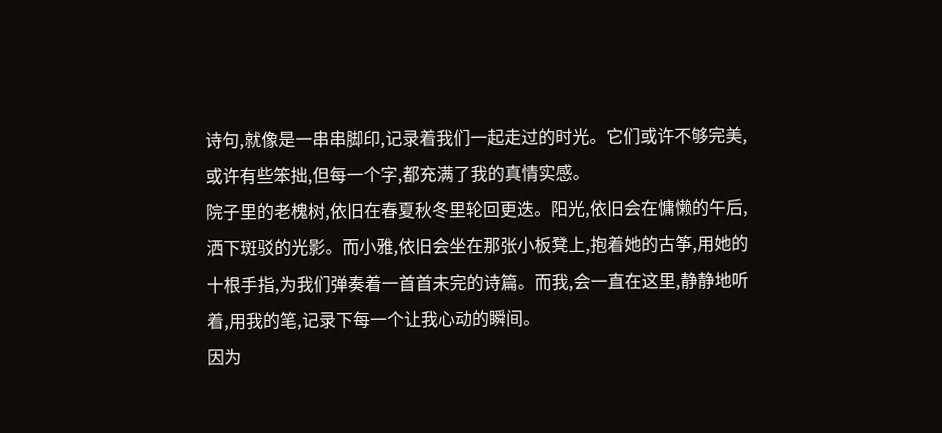诗句,就像是一串串脚印,记录着我们一起走过的时光。它们或许不够完美,或许有些笨拙,但每一个字,都充满了我的真情实感。
院子里的老槐树,依旧在春夏秋冬里轮回更迭。阳光,依旧会在慵懒的午后,洒下斑驳的光影。而小雅,依旧会坐在那张小板凳上,抱着她的古筝,用她的十根手指,为我们弹奏着一首首未完的诗篇。而我,会一直在这里,静静地听着,用我的笔,记录下每一个让我心动的瞬间。
因为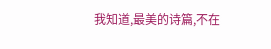我知道,最美的诗篇,不在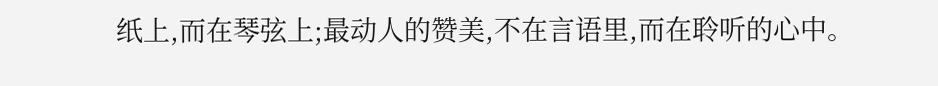纸上,而在琴弦上;最动人的赞美,不在言语里,而在聆听的心中。